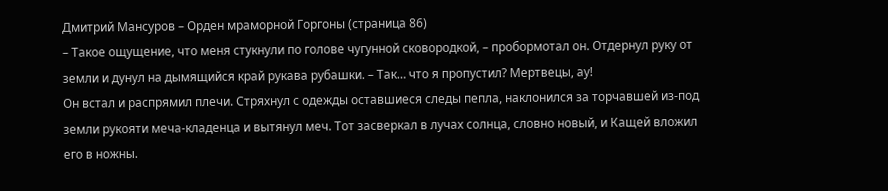Дмитрий Мансуров – Орден мраморной Горгоны (страница 86)
– Такое ощущение, что меня стукнули по голове чугунной сковородкой, – пробормотал он. Отдернул руку от земли и дунул на дымящийся край рукава рубашки. – Так… что я пропустил? Мертвецы, ау!
Он встал и распрямил плечи. Стряхнул с одежды оставшиеся следы пепла, наклонился за торчавшей из-под земли рукояти меча-кладенца и вытянул меч. Тот засверкал в лучах солнца, словно новый, и Кащей вложил его в ножны.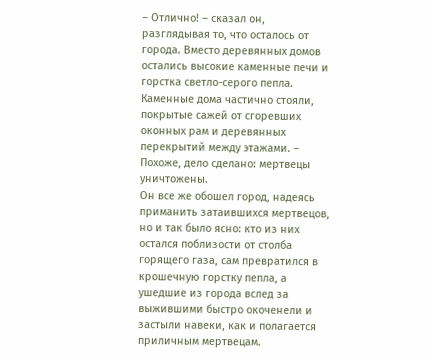– Отлично! – сказал он, разглядывая то, что осталось от города. Вместо деревянных домов остались высокие каменные печи и горстка светло-серого пепла. Каменные дома частично стояли, покрытые сажей от сгоревших оконных рам и деревянных перекрытий между этажами. – Похоже, дело сделано: мертвецы уничтожены.
Он все же обошел город, надеясь приманить затаившихся мертвецов, но и так было ясно: кто из них остался поблизости от столба горящего газа, сам превратился в крошечную горстку пепла, а ушедшие из города вслед за выжившими быстро окоченели и застыли навеки, как и полагается приличным мертвецам.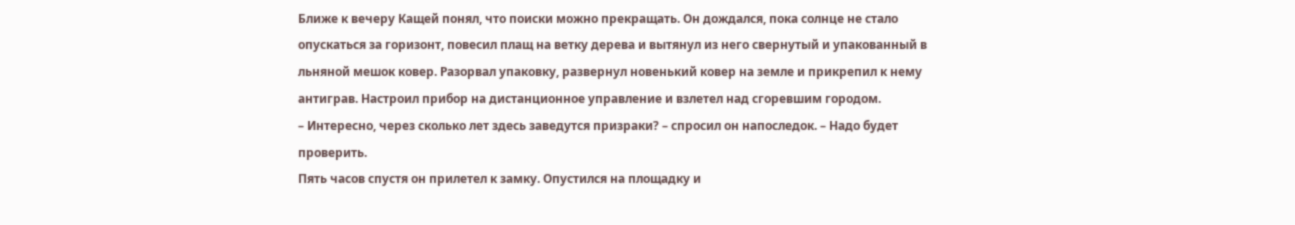Ближе к вечеру Кащей понял, что поиски можно прекращать. Он дождался, пока солнце не стало опускаться за горизонт, повесил плащ на ветку дерева и вытянул из него свернутый и упакованный в льняной мешок ковер. Разорвал упаковку, развернул новенький ковер на земле и прикрепил к нему антиграв. Настроил прибор на дистанционное управление и взлетел над сгоревшим городом.
– Интересно, через сколько лет здесь заведутся призраки? – спросил он напоследок. – Надо будет проверить.
Пять часов спустя он прилетел к замку. Опустился на площадку и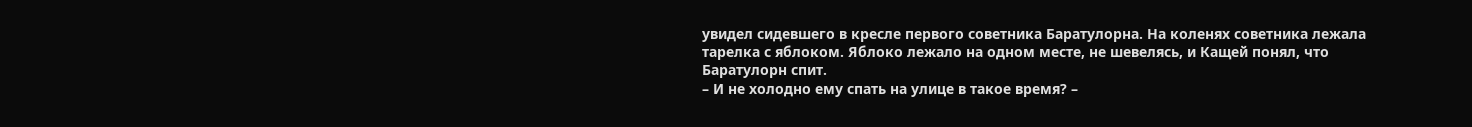увидел сидевшего в кресле первого советника Баратулорна. На коленях советника лежала тарелка с яблоком. Яблоко лежало на одном месте, не шевелясь, и Кащей понял, что Баратулорн спит.
– И не холодно ему спать на улице в такое время? –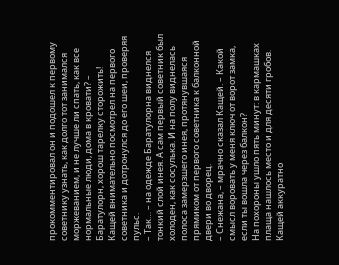прокомментировал он и подошел к первому советнику узнать, как долго тот занимался моржеванием, и не лучше ли спать, как все нормальные люди, дома в кровати? – Баратулорн, хорош тарелку сторожить!
Кащей внимательно посмотрел на первого советника и дотронулся до его шеи, проверяя пульс.
– Так… – на одежде Баратулорна виднелся тонкий слой инея. А сам первый советник был холоден, как сосулька. И на полу виднелась полоса замерзшего инея, протянувшаяся прямиком от первого советника к балконной двери во дворец.
– Снежана, – мрачно сказал Кащей. – Какой смысл воровать у меня ключ от ворот замка, если ты вошла через балкон?
На похороны ушло пять минут: в кармашках плаща нашлось место и для десяти гробов. Кащей аккуратно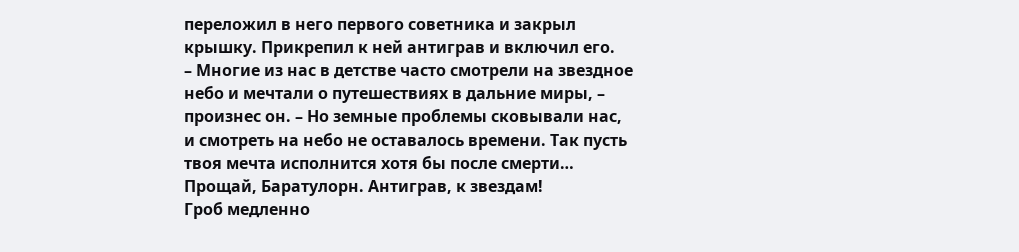переложил в него первого советника и закрыл крышку. Прикрепил к ней антиграв и включил его.
– Многие из нас в детстве часто смотрели на звездное небо и мечтали о путешествиях в дальние миры, – произнес он. – Но земные проблемы сковывали нас, и смотреть на небо не оставалось времени. Так пусть твоя мечта исполнится хотя бы после смерти… Прощай, Баратулорн. Антиграв, к звездам!
Гроб медленно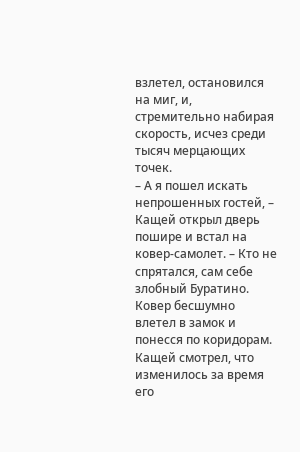взлетел, остановился на миг, и, стремительно набирая скорость, исчез среди тысяч мерцающих точек.
– А я пошел искать непрошенных гостей, – Кащей открыл дверь пошире и встал на ковер-самолет. – Кто не спрятался, сам себе злобный Буратино.
Ковер бесшумно влетел в замок и понесся по коридорам. Кащей смотрел, что изменилось за время его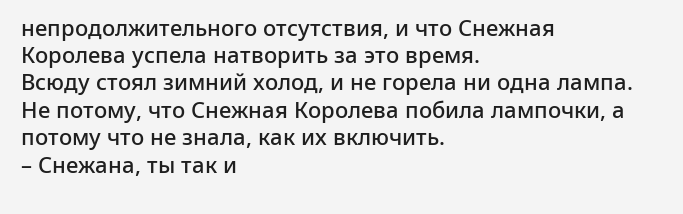непродолжительного отсутствия, и что Снежная Королева успела натворить за это время.
Всюду стоял зимний холод, и не горела ни одна лампа. Не потому, что Снежная Королева побила лампочки, а потому что не знала, как их включить.
– Снежана, ты так и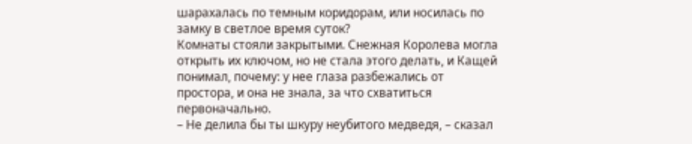шарахалась по темным коридорам, или носилась по замку в светлое время суток?
Комнаты стояли закрытыми. Снежная Королева могла открыть их ключом, но не стала этого делать, и Кащей понимал, почему: у нее глаза разбежались от простора, и она не знала, за что схватиться первоначально.
– Не делила бы ты шкуру неубитого медведя, – сказал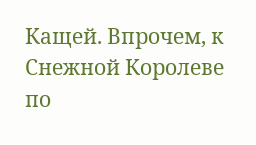Кащей. Впрочем, к Снежной Королеве по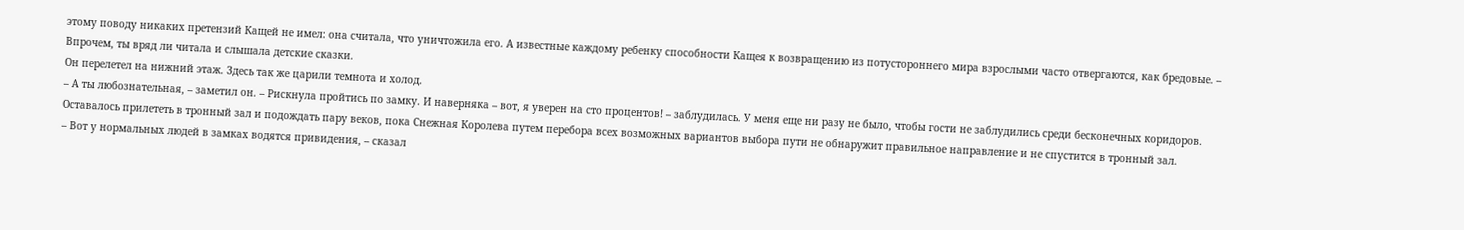этому поводу никаких претензий Кащей не имел: она считала, что уничтожила его. А известные каждому ребенку способности Кащея к возвращению из потустороннего мира взрослыми часто отвергаются, как бредовые. – Впрочем, ты вряд ли читала и слышала детские сказки.
Он перелетел на нижний этаж. Здесь так же царили темнота и холод.
– А ты любознательная, – заметил он. – Рискнула пройтись по замку. И наверняка – вот, я уверен на сто процентов! – заблудилась. У меня еще ни разу не было, чтобы гости не заблудились среди бесконечных коридоров.
Оставалось прилететь в тронный зал и подождать пару веков, пока Снежная Королева путем перебора всех возможных вариантов выбора пути не обнаружит правильное направление и не спустится в тронный зал.
– Вот у нормальных людей в замках водятся привидения, – сказал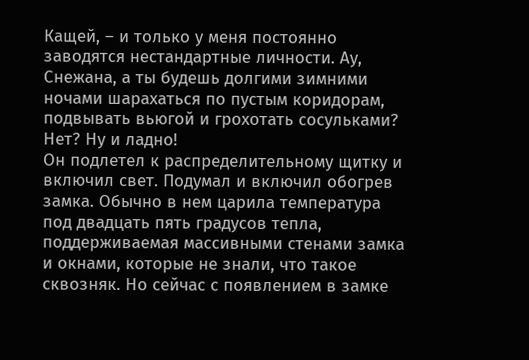Кащей, – и только у меня постоянно заводятся нестандартные личности. Ау, Снежана, а ты будешь долгими зимними ночами шарахаться по пустым коридорам, подвывать вьюгой и грохотать сосульками? Нет? Ну и ладно!
Он подлетел к распределительному щитку и включил свет. Подумал и включил обогрев замка. Обычно в нем царила температура под двадцать пять градусов тепла, поддерживаемая массивными стенами замка и окнами, которые не знали, что такое сквозняк. Но сейчас с появлением в замке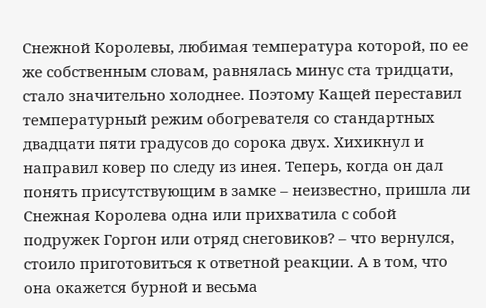Снежной Королевы, любимая температура которой, по ее же собственным словам, равнялась минус ста тридцати, стало значительно холоднее. Поэтому Кащей переставил температурный режим обогревателя со стандартных двадцати пяти градусов до сорока двух. Хихикнул и направил ковер по следу из инея. Теперь, когда он дал понять присутствующим в замке – неизвестно, пришла ли Снежная Королева одна или прихватила с собой подружек Горгон или отряд снеговиков? – что вернулся, стоило приготовиться к ответной реакции. А в том, что она окажется бурной и весьма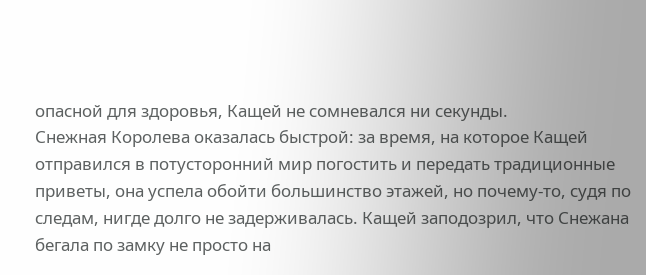опасной для здоровья, Кащей не сомневался ни секунды.
Снежная Королева оказалась быстрой: за время, на которое Кащей отправился в потусторонний мир погостить и передать традиционные приветы, она успела обойти большинство этажей, но почему-то, судя по следам, нигде долго не задерживалась. Кащей заподозрил, что Снежана бегала по замку не просто на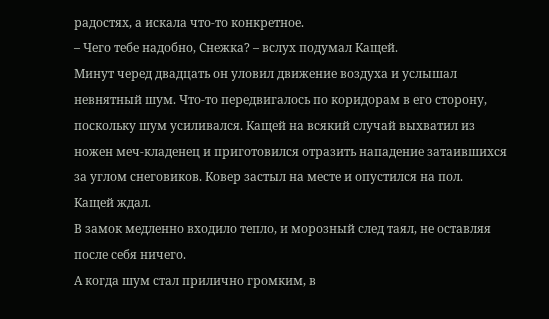радостях, а искала что-то конкретное.
– Чего тебе надобно, Снежка? – вслух подумал Кащей.
Минут черед двадцать он уловил движение воздуха и услышал невнятный шум. Что-то передвигалось по коридорам в его сторону, поскольку шум усиливался. Кащей на всякий случай выхватил из ножен меч-кладенец и приготовился отразить нападение затаившихся за углом снеговиков. Ковер застыл на месте и опустился на пол.
Кащей ждал.
В замок медленно входило тепло, и морозный след таял, не оставляя после себя ничего.
А когда шум стал прилично громким, в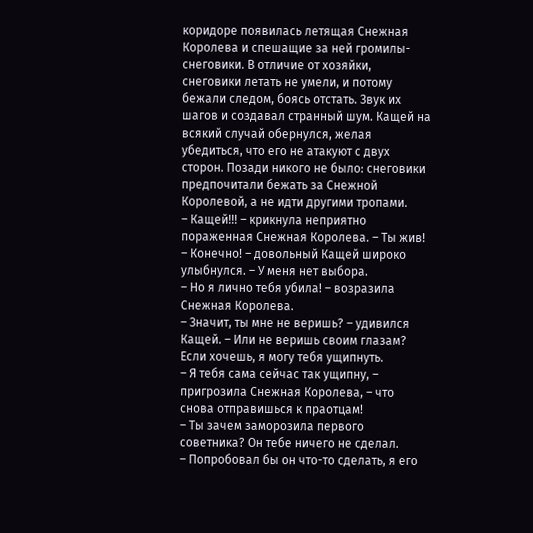коридоре появилась летящая Снежная Королева и спешащие за ней громилы-снеговики. В отличие от хозяйки, снеговики летать не умели, и потому бежали следом, боясь отстать. Звук их шагов и создавал странный шум. Кащей на всякий случай обернулся, желая убедиться, что его не атакуют с двух сторон. Позади никого не было: снеговики предпочитали бежать за Снежной Королевой, а не идти другими тропами.
– Кащей!!! – крикнула неприятно пораженная Снежная Королева. – Ты жив!
– Конечно! – довольный Кащей широко улыбнулся. – У меня нет выбора.
– Но я лично тебя убила! – возразила Снежная Королева.
– Значит, ты мне не веришь? – удивился Кащей. – Или не веришь своим глазам? Если хочешь, я могу тебя ущипнуть.
– Я тебя сама сейчас так ущипну, – пригрозила Снежная Королева, – что снова отправишься к праотцам!
– Ты зачем заморозила первого советника? Он тебе ничего не сделал.
– Попробовал бы он что-то сделать, я его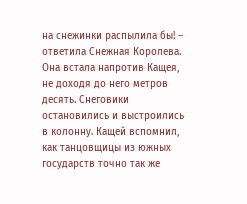на снежинки распылила бы! – ответила Снежная Королева. Она встала напротив Кащея, не доходя до него метров десять. Снеговики остановились и выстроились в колонну. Кащей вспомнил, как танцовщицы из южных государств точно так же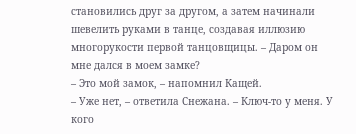становились друг за другом, а затем начинали шевелить руками в танце, создавая иллюзию многорукости первой танцовщицы. – Даром он мне дался в моем замке?
– Это мой замок, – напомнил Кащей.
– Уже нет, – ответила Снежана. – Ключ-то у меня. У кого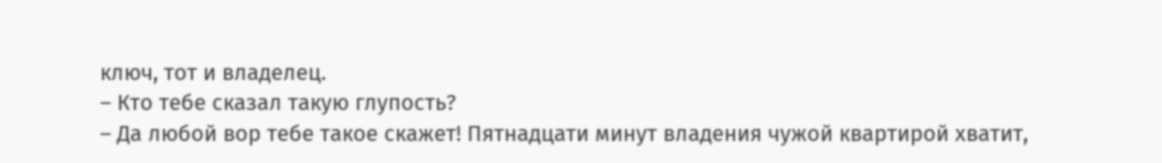ключ, тот и владелец.
– Кто тебе сказал такую глупость?
– Да любой вор тебе такое скажет! Пятнадцати минут владения чужой квартирой хватит,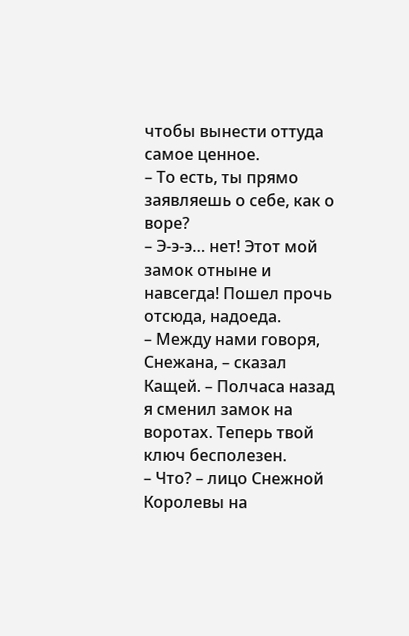чтобы вынести оттуда самое ценное.
– То есть, ты прямо заявляешь о себе, как о воре?
– Э-э-э… нет! Этот мой замок отныне и навсегда! Пошел прочь отсюда, надоеда.
– Между нами говоря, Снежана, – сказал Кащей. – Полчаса назад я сменил замок на воротах. Теперь твой ключ бесполезен.
– Что? – лицо Снежной Королевы на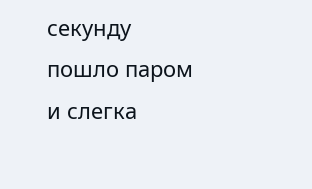секунду пошло паром и слегка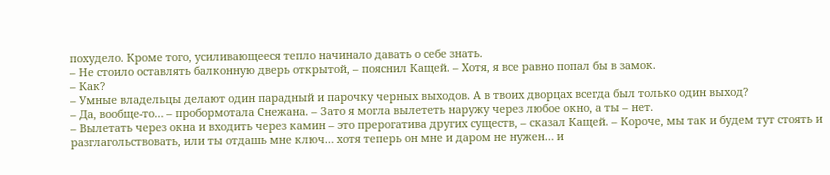похудело. Кроме того, усиливающееся тепло начинало давать о себе знать.
– Не стоило оставлять балконную дверь открытой, – пояснил Кащей. – Хотя, я все равно попал бы в замок.
– Как?
– Умные владельцы делают один парадный и парочку черных выходов. А в твоих дворцах всегда был только один выход?
– Да, вообще-то… – пробормотала Снежана. – Зато я могла вылететь наружу через любое окно, а ты – нет.
– Вылетать через окна и входить через камин – это прерогатива других существ, – сказал Кащей. – Короче, мы так и будем тут стоять и разглагольствовать, или ты отдашь мне ключ… хотя теперь он мне и даром не нужен… и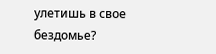улетишь в свое бездомье?